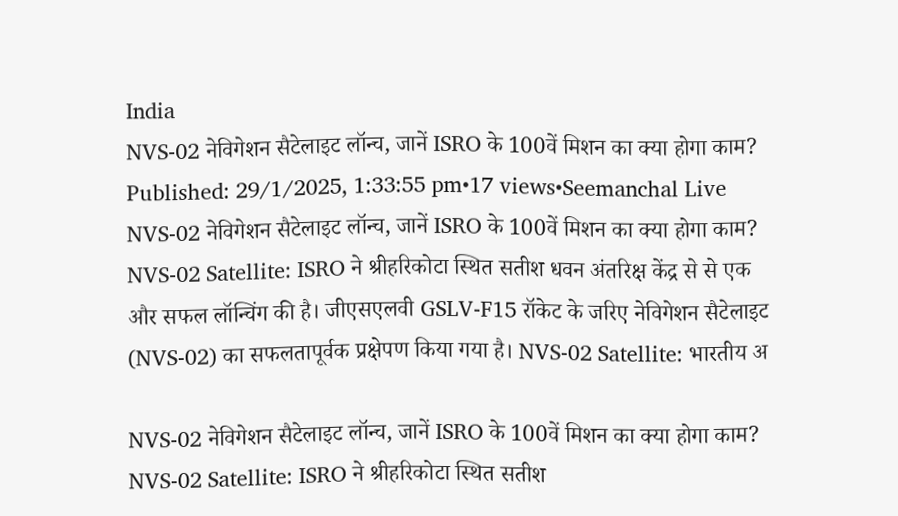India
NVS-02 नेविगेशन सैटेलाइट लॉन्च, जानें ISRO के 100वें मिशन का क्या होगा काम?
Published: 29/1/2025, 1:33:55 pm•17 views•Seemanchal Live
NVS-02 नेविगेशन सैटेलाइट लॉन्च, जानें ISRO के 100वें मिशन का क्या होगा काम? NVS-02 Satellite: ISRO ने श्रीहरिकोटा स्थित सतीश धवन अंतरिक्ष केंद्र से से एक और सफल लॉन्चिंग की है। जीएसएलवी GSLV-F15 रॉकेट के जरिए नेविगेशन सैटेलाइट (NVS-02) का सफलतापूर्वक प्रक्षेपण किया गया है। NVS-02 Satellite: भारतीय अ

NVS-02 नेविगेशन सैटेलाइट लॉन्च, जानें ISRO के 100वें मिशन का क्या होगा काम?
NVS-02 Satellite: ISRO ने श्रीहरिकोटा स्थित सतीश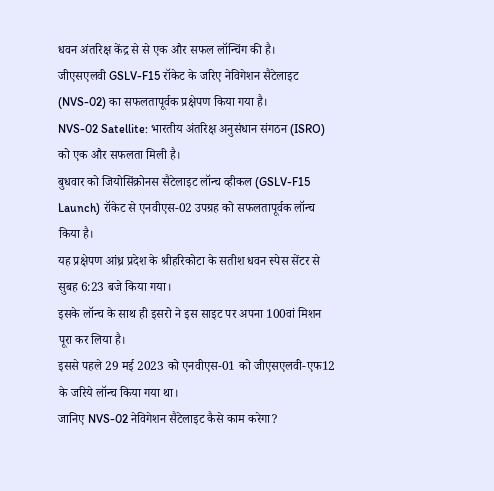धवन अंतरिक्ष केंद्र से से एक और सफल लॉन्चिंग की है।
जीएसएलवी GSLV-F15 रॉकेट के जरिए नेविगेशन सैटेलाइट (NVS-02) का सफलतापूर्वक प्रक्षेपण किया गया है।
NVS-02 Satellite: भारतीय अंतरिक्ष अनुसंधान संगठन (ISRO) को एक और सफलता मिली है।
बुधवार को जियोसिंक्रोनस सैटेलाइट लॉन्च व्हीकल (GSLV-F15 Launch) रॉकेट से एनवीएस-02 उपग्रह को सफलतापूर्वक लॉन्च किया है।
यह प्रक्षेपण आंध्र प्रदेश के श्रीहरिकोटा के सतीश धवन स्पेस सेंटर से सुबह 6:23 बजे किया गया।
इसके लॉन्च के साथ ही इसरो ने इस साइट पर अपना 100वां मिशन पूरा कर लिया है।
इससे पहले 29 मई 2023 को एनवीएस-01 को जीएसएलवी-एफ12 के जरिये लॉन्च किया गया था।
जानिए NVS-02 नेविगेशन सैटेलाइट कैसे काम करेगा?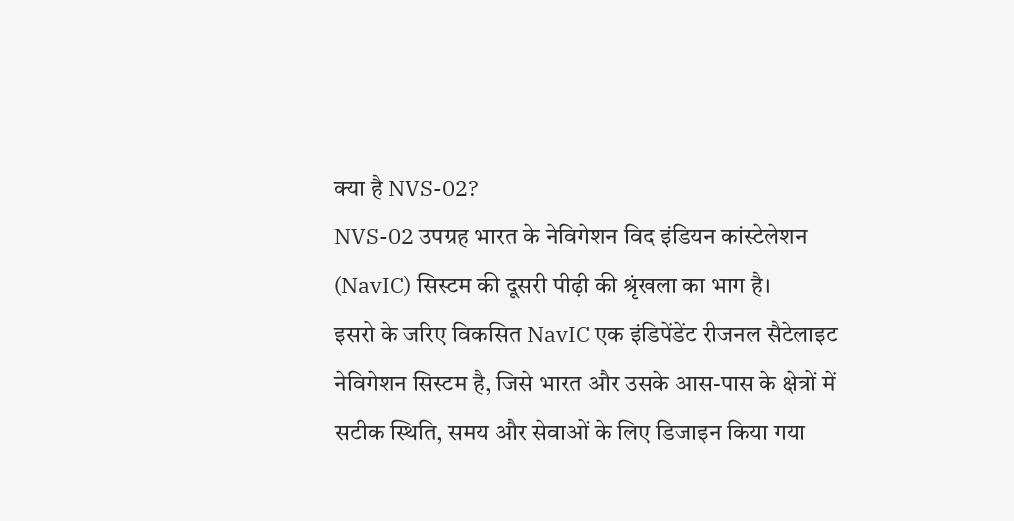क्या है NVS-02?
NVS-02 उपग्रह भारत के नेविगेशन विद इंडियन कांस्टेलेशन (NavIC) सिस्टम की दूसरी पीढ़ी की श्रृंखला का भाग है।
इसरो के जरिए विकसित NavIC एक इंडिपेंडेंट रीजनल सैटेलाइट नेविगेशन सिस्टम है, जिसे भारत और उसके आस-पास के क्षेत्रों में सटीक स्थिति, समय और सेवाओं के लिए डिजाइन किया गया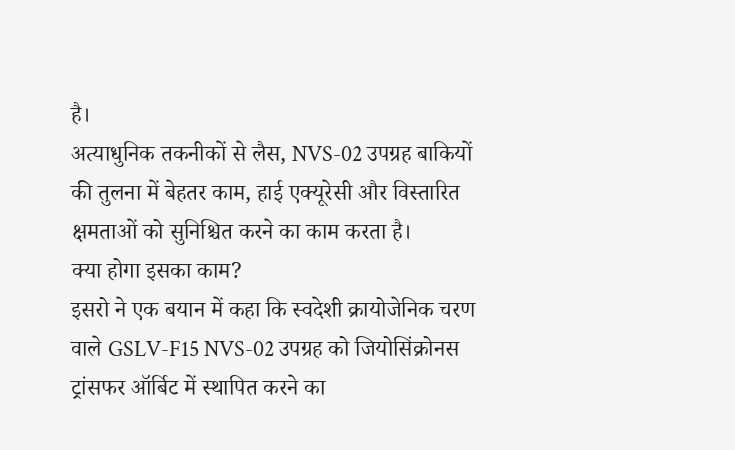है।
अत्याधुनिक तकनीकों से लैस, NVS-02 उपग्रह बाकियों की तुलना में बेहतर काम, हाई एक्यूरेसी और विस्तारित क्षमताओं को सुनिश्चित करने का काम करता है।
क्या होगा इसका काम?
इसरो ने एक बयान में कहा कि स्वदेशी क्रायोजेनिक चरण वाले GSLV-F15 NVS-02 उपग्रह को जियोसिंक्रोनस ट्रांसफर ऑर्बिट में स्थापित करने का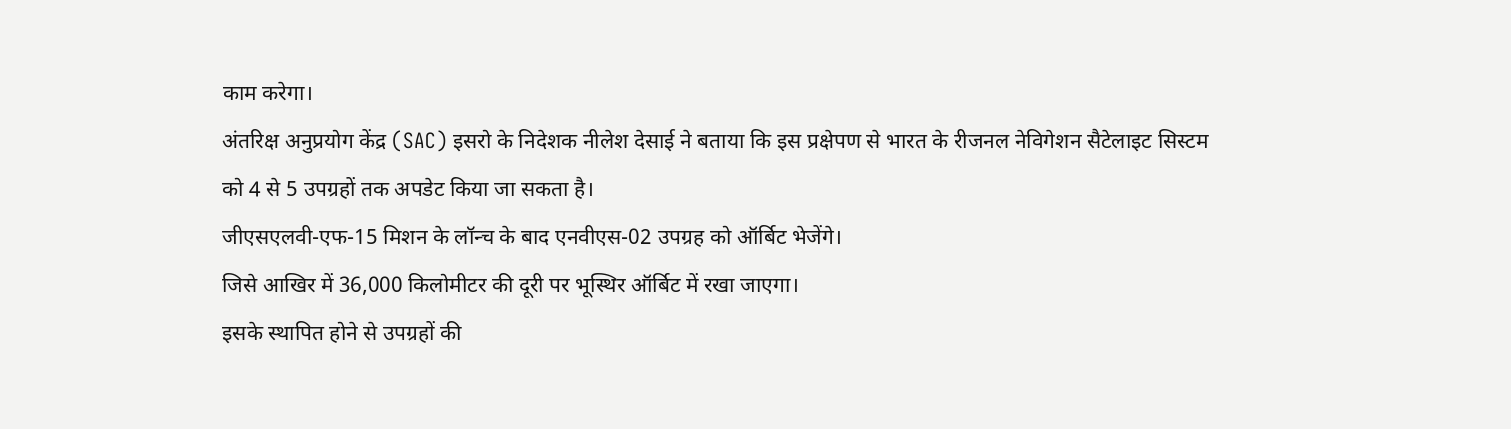काम करेगा।
अंतरिक्ष अनुप्रयोग केंद्र (SAC) इसरो के निदेशक नीलेश देसाई ने बताया कि इस प्रक्षेपण से भारत के रीजनल नेविगेशन सैटेलाइट सिस्टम को 4 से 5 उपग्रहों तक अपडेट किया जा सकता है।
जीएसएलवी-एफ-15 मिशन के लॉन्च के बाद एनवीएस-02 उपग्रह को ऑर्बिट भेजेंगे।
जिसे आखिर में 36,000 किलोमीटर की दूरी पर भूस्थिर ऑर्बिट में रखा जाएगा।
इसके स्थापित होने से उपग्रहों की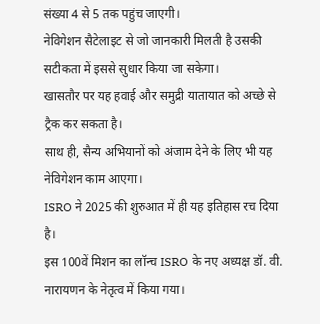संख्या 4 से 5 तक पहुंच जाएगी।
नेविगेशन सैटेलाइट से जो जानकारी मिलती है उसकी सटीकता में इससे सुधार किया जा सकेगा।
खासतौर पर यह हवाई और समुद्री यातायात को अच्छे से ट्रैक कर सकता है।
साथ ही, सैन्य अभियानों को अंजाम देने के लिए भी यह नेविगेशन काम आएगा।
ISRO ने 2025 की शुरुआत में ही यह इतिहास रच दिया है।
इस 100वें मिशन का लॉन्च ISRO के नए अध्यक्ष डॉ. वी. नारायणन के नेतृत्व में किया गया।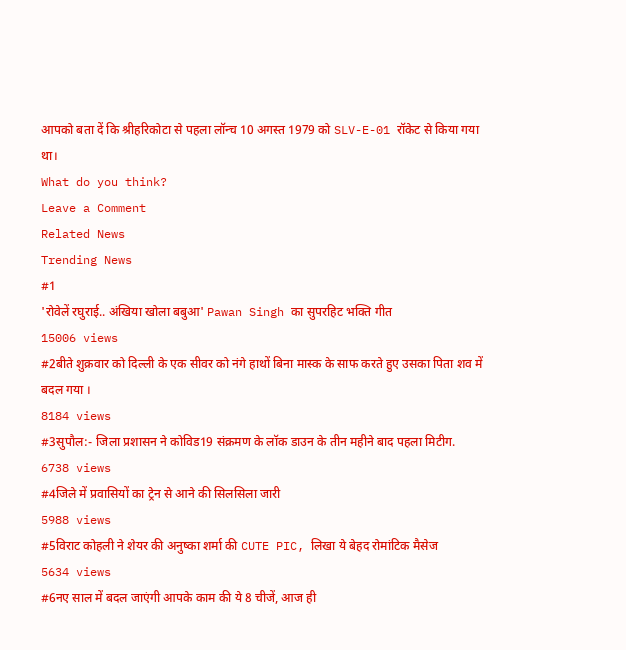आपको बता दें कि श्रीहरिकोटा से पहला लॉन्च 10 अगस्त 1979 को SLV-E-01 रॉकेट से किया गया था।
What do you think?
Leave a Comment
Related News
Trending News
#1
'रोवेलें रघुराई.. अंखिया खोला बबुआ' Pawan Singh का सुपरहिट भक्ति गीत
15006 views
#2बीते शुक्रवार को दिल्ली के एक सीवर को नंगे हाथों बिना मास्क के साफ करते हुए उसका पिता शव में बदल गया ।
8184 views
#3सुपौल:- जिला प्रशासन ने कोविड19 संक्रमण के लॉक डाउन के तीन महीने बाद पहला मिटीग.
6738 views
#4जिले में प्रवासियों का ट्रेन से आने की सिलसिला जारी
5988 views
#5विराट कोहली ने शेयर की अनुष्का शर्मा की CUTE PIC, लिखा ये बेहद रोमांटिक मैसेज
5634 views
#6नए साल में बदल जाएंगी आपके काम की ये 8 चीजें, आज ही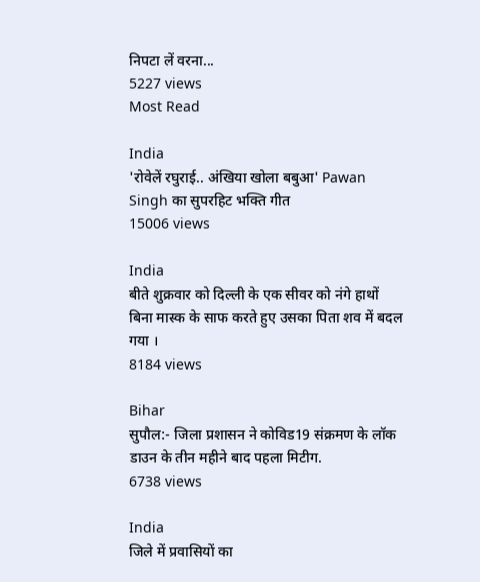निपटा लें वरना...
5227 views
Most Read

India
'रोवेलें रघुराई.. अंखिया खोला बबुआ' Pawan Singh का सुपरहिट भक्ति गीत
15006 views

India
बीते शुक्रवार को दिल्ली के एक सीवर को नंगे हाथों बिना मास्क के साफ करते हुए उसका पिता शव में बदल गया ।
8184 views

Bihar
सुपौल:- जिला प्रशासन ने कोविड19 संक्रमण के लॉक डाउन के तीन महीने बाद पहला मिटीग.
6738 views

India
जिले में प्रवासियों का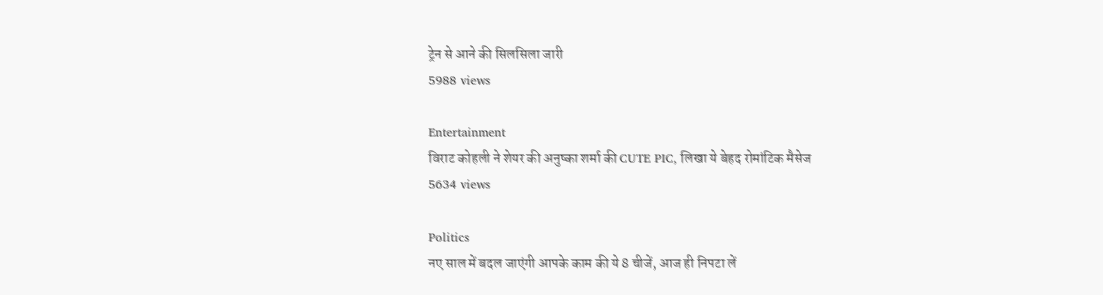ट्रेन से आने की सिलसिला जारी
5988 views

Entertainment
विराट कोहली ने शेयर की अनुष्का शर्मा की CUTE PIC, लिखा ये बेहद रोमांटिक मैसेज
5634 views

Politics
नए साल में बदल जाएंगी आपके काम की ये 8 चीजें, आज ही निपटा लें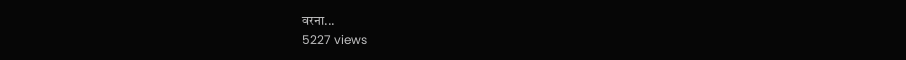वरना...
5227 views